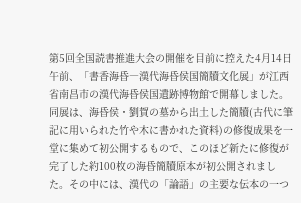第5回全国読書推進大会の開催を目前に控えた4月14日午前、「書香海昏―漢代海昏侯国簡牘文化展」が江西省南昌市の漢代海昏侯国遺跡博物館で開幕しました。同展は、海昏侯・劉賀の墓から出土した簡牘(古代に筆記に用いられた竹や木に書かれた資料)の修復成果を一堂に集めて初公開するもので、このほど新たに修復が完了した約100枚の海昏簡牘原本が初公開されました。その中には、漢代の「論語」の主要な伝本の一つ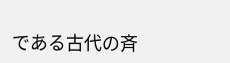である古代の斉